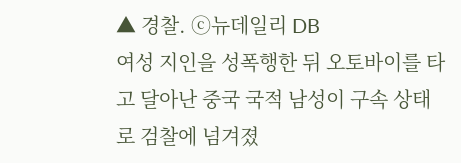▲ 경찰. ⓒ뉴데일리 DB
여성 지인을 성폭행한 뒤 오토바이를 타고 달아난 중국 국적 남성이 구속 상태로 검찰에 넘겨졌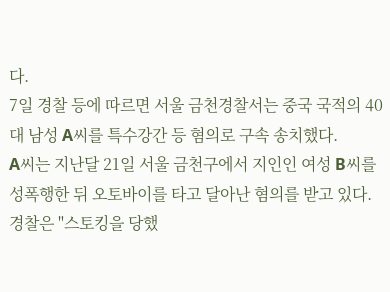다.
7일 경찰 등에 따르면 서울 금천경찰서는 중국 국적의 40대 남성 A씨를 특수강간 등 혐의로 구속 송치했다.
A씨는 지난달 21일 서울 금천구에서 지인인 여성 B씨를 성폭행한 뒤 오토바이를 타고 달아난 혐의를 받고 있다.
경찰은 "스토킹을 당했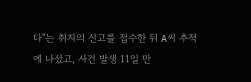다"는 취지의 신고를 접수한 뒤 A씨 추적에 나섰고, 사건 발생 11일 만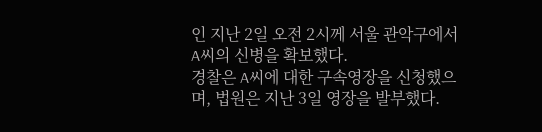인 지난 2일 오전 2시께 서울 관악구에서 A씨의 신병을 확보했다.
경찰은 A씨에 대한 구속영장을 신청했으며, 법원은 지난 3일 영장을 발부했다.